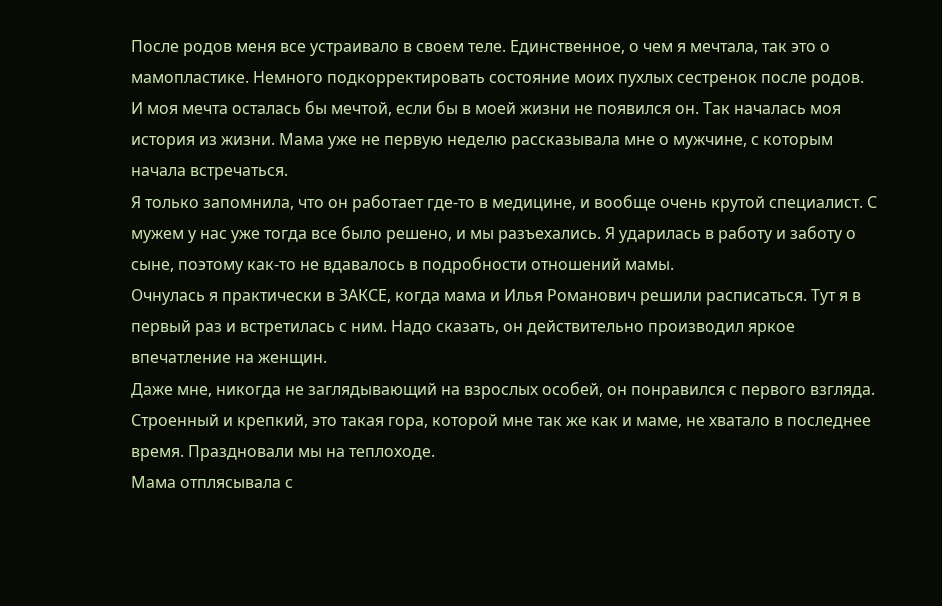После родов меня все устраивало в своем теле. Единственное, о чем я мечтала, так это о мамопластике. Немного подкорректировать состояние моих пухлых сестренок после родов.
И моя мечта осталась бы мечтой, если бы в моей жизни не появился он. Так началась моя история из жизни. Мама уже не первую неделю рассказывала мне о мужчине, с которым начала встречаться.
Я только запомнила, что он работает где-то в медицине, и вообще очень крутой специалист. С мужем у нас уже тогда все было решено, и мы разъехались. Я ударилась в работу и заботу о сыне, поэтому как-то не вдавалось в подробности отношений мамы.
Очнулась я практически в ЗАКСЕ, когда мама и Илья Романович решили расписаться. Тут я в первый раз и встретилась с ним. Надо сказать, он действительно производил яркое впечатление на женщин.
Даже мне, никогда не заглядывающий на взрослых особей, он понравился с первого взгляда. Строенный и крепкий, это такая гора, которой мне так же как и маме, не хватало в последнее время. Праздновали мы на теплоходе.
Мама отплясывала с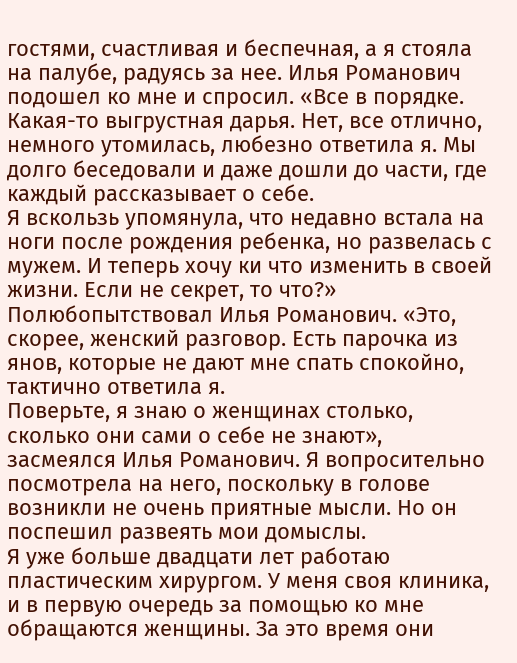гостями, счастливая и беспечная, а я стояла на палубе, радуясь за нее. Илья Романович подошел ко мне и спросил. «Все в порядке.
Какая-то выгрустная дарья. Нет, все отлично, немного утомилась, любезно ответила я. Мы долго беседовали и даже дошли до части, где каждый рассказывает о себе.
Я вскользь упомянула, что недавно встала на ноги после рождения ребенка, но развелась с мужем. И теперь хочу ки что изменить в своей жизни. Если не секрет, то что?»
Полюбопытствовал Илья Романович. «Это, скорее, женский разговор. Есть парочка из янов, которые не дают мне спать спокойно, тактично ответила я.
Поверьте, я знаю о женщинах столько, сколько они сами о себе не знают», засмеялся Илья Романович. Я вопросительно посмотрела на него, поскольку в голове возникли не очень приятные мысли. Но он поспешил развеять мои домыслы.
Я уже больше двадцати лет работаю пластическим хирургом. У меня своя клиника, и в первую очередь за помощью ко мне обращаются женщины. За это время они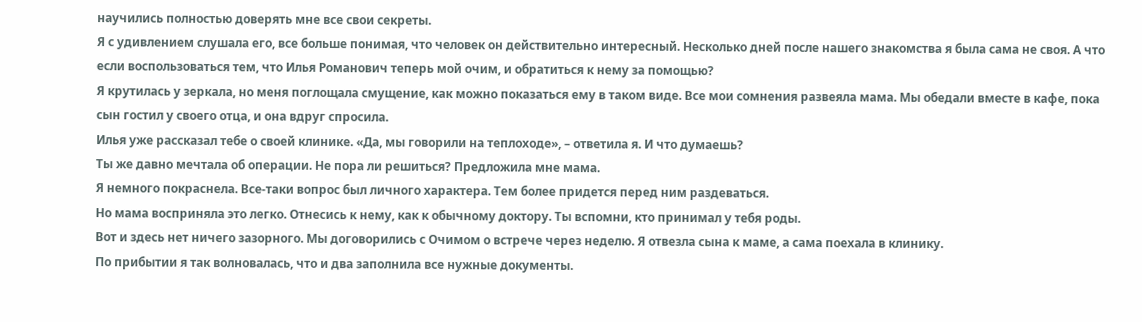научились полностью доверять мне все свои секреты.
Я с удивлением слушала его, все больше понимая, что человек он действительно интересный. Несколько дней после нашего знакомства я была сама не своя. А что если воспользоваться тем, что Илья Романович теперь мой очим, и обратиться к нему за помощью?
Я крутилась у зеркала, но меня поглощала смущение, как можно показаться ему в таком виде. Все мои сомнения развеяла мама. Мы обедали вместе в кафе, пока сын гостил у своего отца, и она вдруг спросила.
Илья уже рассказал тебе о своей клинике. «Да, мы говорили на теплоходе», – ответила я. И что думаешь?
Ты же давно мечтала об операции. Не пора ли решиться? Предложила мне мама.
Я немного покраснела. Все-таки вопрос был личного характера. Тем более придется перед ним раздеваться.
Но мама восприняла это легко. Отнесись к нему, как к обычному доктору. Ты вспомни, кто принимал у тебя роды.
Вот и здесь нет ничего зазорного. Мы договорились с Очимом о встрече через неделю. Я отвезла сына к маме, а сама поехала в клинику.
По прибытии я так волновалась, что и два заполнила все нужные документы.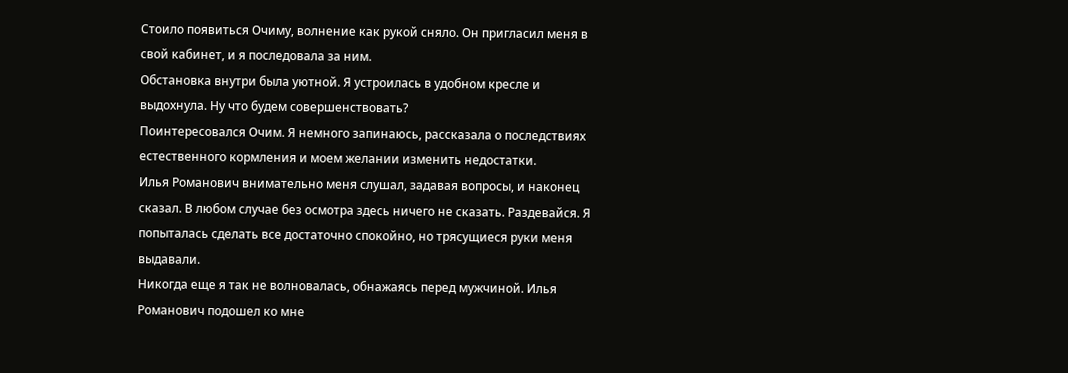Стоило появиться Очиму, волнение как рукой сняло. Он пригласил меня в свой кабинет, и я последовала за ним.
Обстановка внутри была уютной. Я устроилась в удобном кресле и выдохнула. Ну что будем совершенствовать?
Поинтересовался Очим. Я немного запинаюсь, рассказала о последствиях естественного кормления и моем желании изменить недостатки.
Илья Романович внимательно меня слушал, задавая вопросы, и наконец сказал. В любом случае без осмотра здесь ничего не сказать. Раздевайся. Я попыталась сделать все достаточно спокойно, но трясущиеся руки меня выдавали.
Никогда еще я так не волновалась, обнажаясь перед мужчиной. Илья Романович подошел ко мне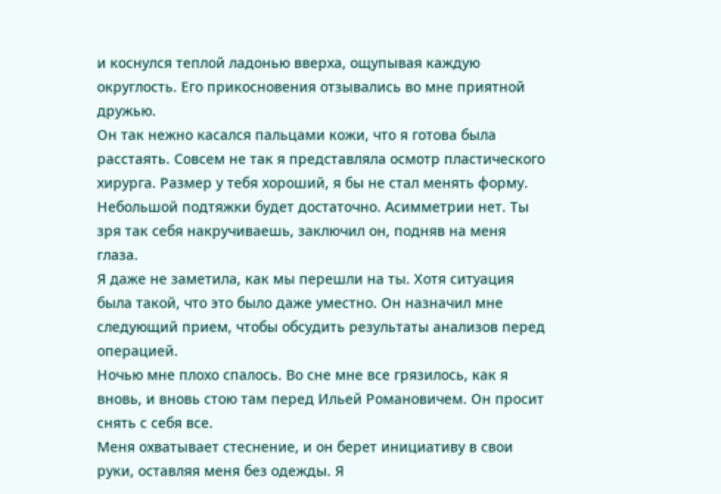и коснулся теплой ладонью вверха, ощупывая каждую округлость. Его прикосновения отзывались во мне приятной дружью.
Он так нежно касался пальцами кожи, что я готова была расстаять. Совсем не так я представляла осмотр пластического хирурга. Размер у тебя хороший, я бы не стал менять форму.
Небольшой подтяжки будет достаточно. Асимметрии нет. Ты зря так себя накручиваешь, заключил он, подняв на меня глаза.
Я даже не заметила, как мы перешли на ты. Хотя ситуация была такой, что это было даже уместно. Он назначил мне следующий прием, чтобы обсудить результаты анализов перед операцией.
Ночью мне плохо спалось. Во сне мне все грязилось, как я вновь, и вновь стою там перед Ильей Романовичем. Он просит снять с себя все.
Меня охватывает стеснение, и он берет инициативу в свои руки, оставляя меня без одежды. Я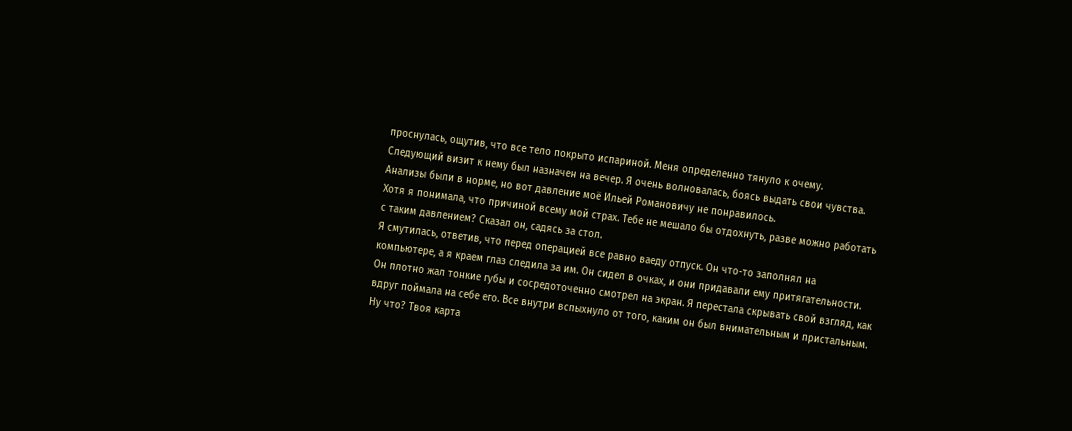проснулась, ощутив, что все тело покрыто испариной. Меня определенно тянуло к очему.
Следующий визит к нему был назначен на вечер. Я очень волновалась, боясь выдать свои чувства. Анализы были в норме, но вот давление моё Ильей Романовичу не понравилось.
Хотя я понимала, что причиной всему мой страх. Тебе не мешало бы отдохнуть, разве можно работать с таким давлением? Сказал он, садясь за стол.
Я смутилась, ответив, что перед операцией все равно ваеду отпуск. Он что-то заполнял на компьютере, а я краем глаз следила за им. Он сидел в очках, и они придавали ему притягательности.
Он плотно жал тонкие губы и сосредоточенно смотрел на экран. Я перестала скрывать свой взгляд, как вдруг поймала на себе его. Все внутри вспыхнуло от того, каким он был внимательным и пристальным.
Ну что? Твоя карта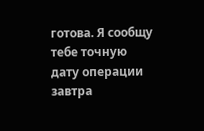готова. Я сообщу тебе точную дату операции завтра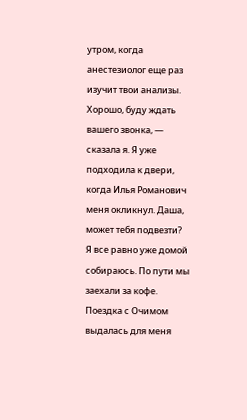утром, когда анестезиолог еще раз изучит твои анализы.
Хорошо, буду ждать вашего звонка, — сказала я. Я уже подходила к двери, когда Илья Романович меня окликнул. Даша, может тебя подвезти?
Я все равно уже домой собираюсь. По пути мы заехали за кофе. Поездка с Очимом выдалась для меня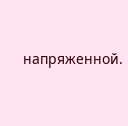напряженной.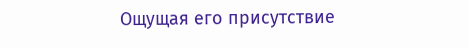Ощущая его присутствие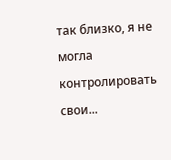так близко, я не могла контролировать свои...